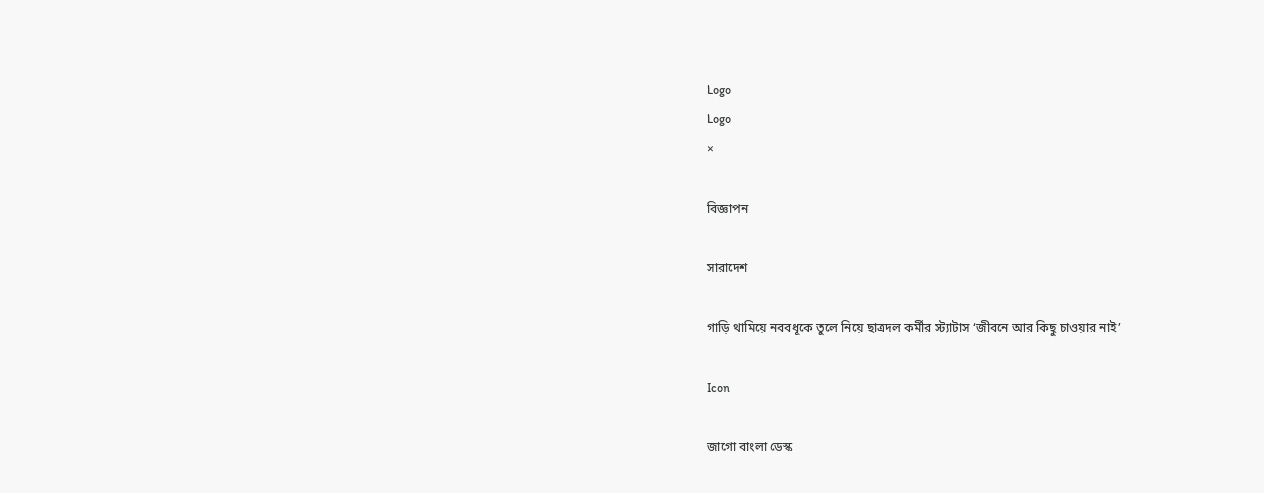Logo
Logo
×

বিজ্ঞাপন

সারাদেশ

গাড়ি থামিয়ে নববধূকে তুলে নিয়ে ছাত্রদল কর্মীর স্ট্যাটাস ‘জীবনে আর কিছু চাওয়ার নাই’

Icon

জাগো বাংলা ডেস্ক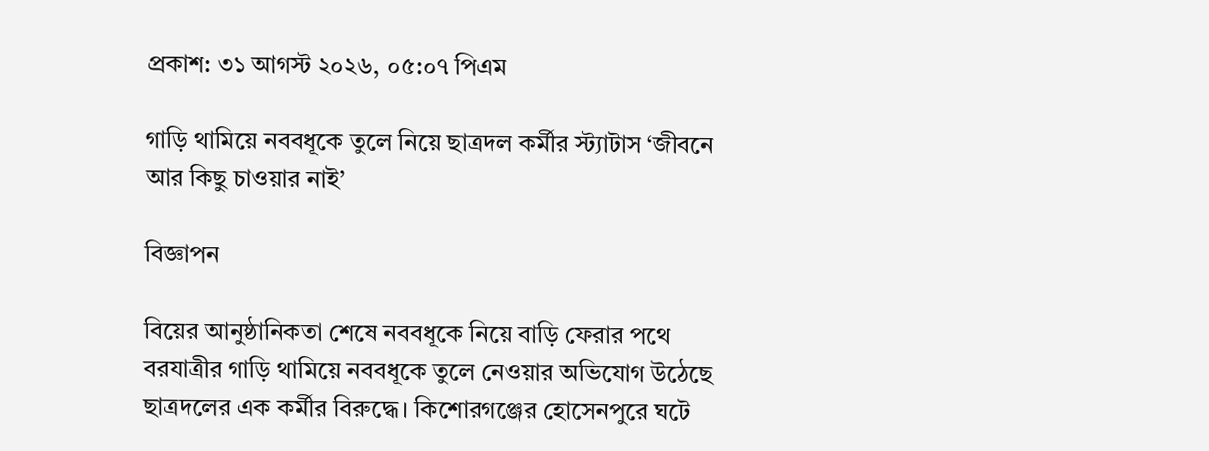প্রকাশ: ৩১ আগস্ট ২০২৬, ০৫:০৭ পিএম

গাড়ি থামিয়ে নববধূকে তুলে নিয়ে ছাত্রদল কর্মীর স্ট্যাটাস ‘জীবনে আর কিছু চাওয়ার নাই’

বিজ্ঞাপন

বিয়ের আনুষ্ঠানিকতা শেষে নববধূকে নিয়ে বাড়ি ফেরার পথে বরযাত্রীর গাড়ি থামিয়ে নববধূকে তুলে নেওয়ার অভিযোগ উঠেছে ছাত্রদলের এক কর্মীর বিরুদ্ধে। কিশোরগঞ্জের হোসেনপুরে ঘটে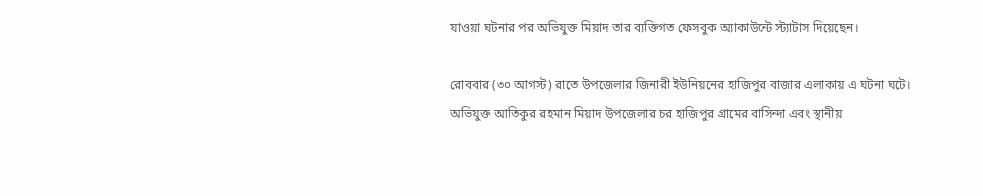যাওয়া ঘটনার পর অভিযুক্ত মিয়াদ তার ব্যক্তিগত ফেসবুক অ্যাকাউন্টে স্ট্যাটাস দিয়েছেন।

রোববার (৩০ আগস্ট) রাতে উপজেলার জিনারী ইউনিয়নের হাজিপুর বাজার এলাকায় এ ঘটনা ঘটে। অভিযুক্ত আতিকুর রহমান মিয়াদ উপজেলার চর হাজিপুর গ্রামের বাসিন্দা এবং স্থানীয়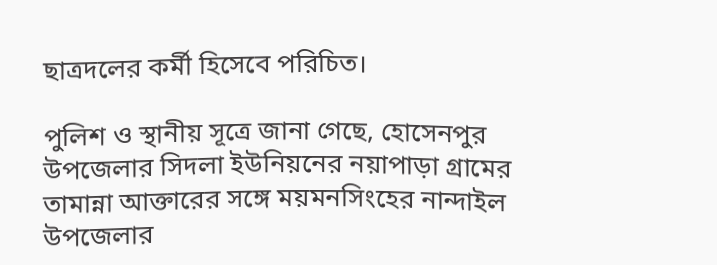ছাত্রদলের কর্মী হিসেবে পরিচিত।

পুলিশ ও স্থানীয় সূত্রে জানা গেছে, হোসেনপুর উপজেলার সিদলা ইউনিয়নের নয়াপাড়া গ্রামের তামান্না আক্তারের সঙ্গে ময়মনসিংহের নান্দাইল উপজেলার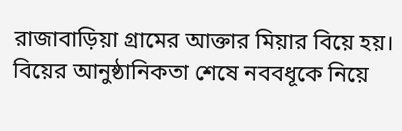রাজাবাড়িয়া গ্রামের আক্তার মিয়ার বিয়ে হয়। বিয়ের আনুষ্ঠানিকতা শেষে নববধূকে নিয়ে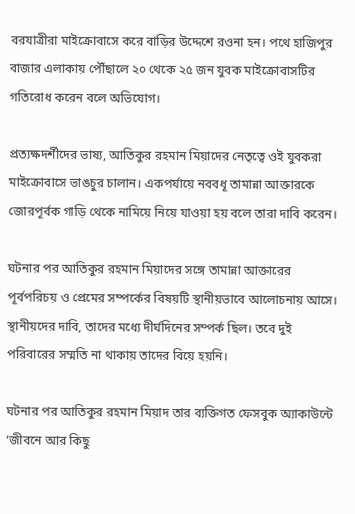বরযাত্রীরা মাইক্রোবাসে করে বাড়ির উদ্দেশে রওনা হন। পথে হাজিপুর বাজার এলাকায় পৌঁছালে ২০ থেকে ২৫ জন যুবক মাইক্রোবাসটির গতিরোধ করেন বলে অভিযোগ।

প্রত্যক্ষদর্শীদের ভাষ্য, আতিকুর রহমান মিয়াদের নেতৃত্বে ওই যুবকরা মাইক্রোবাসে ভাঙচুর চালান। একপর্যায়ে নববধূ তামান্না আক্তারকে জোরপূর্বক গাড়ি থেকে নামিয়ে নিয়ে যাওয়া হয় বলে তারা দাবি করেন।

ঘটনার পর আতিকুর রহমান মিয়াদের সঙ্গে তামান্না আক্তারের পূর্বপরিচয় ও প্রেমের সম্পর্কের বিষয়টি স্থানীয়ভাবে আলোচনায় আসে। স্থানীয়দের দাবি, তাদের মধ্যে দীর্ঘদিনের সম্পর্ক ছিল। তবে দুই পরিবারের সম্মতি না থাকায় তাদের বিয়ে হয়নি।

ঘটনার পর আতিকুর রহমান মিয়াদ তার ব্যক্তিগত ফেসবুক অ্যাকাউন্টে ‘জীবনে আর কিছু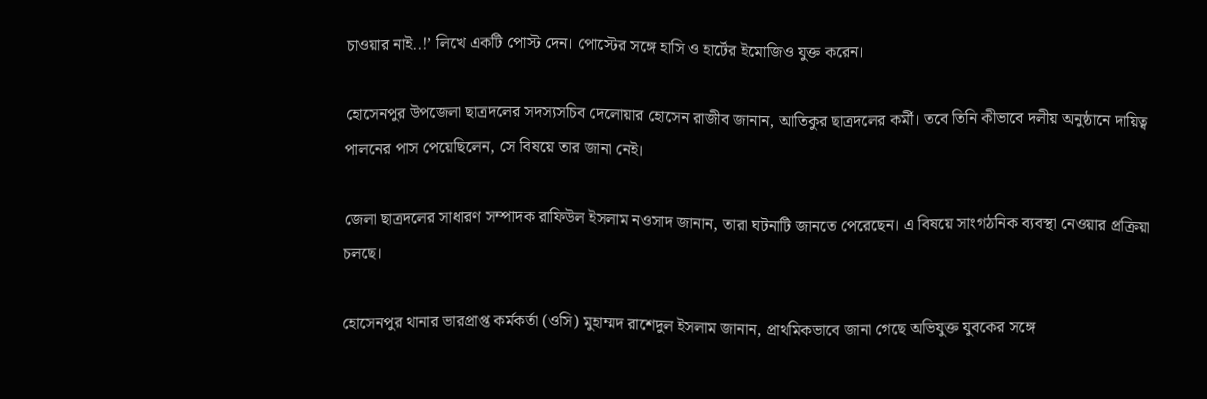চাওয়ার নাই..!’ লিখে একটি পোস্ট দেন। পোস্টের সঙ্গে হাসি ও হার্টের ইমোজিও যুক্ত করেন।

হোসেনপুর উপজেলা ছাত্রদলের সদস্যসচিব দেলোয়ার হোসেন রাজীব জানান, আতিকুর ছাত্রদলের কর্মী। তবে তিনি কীভাবে দলীয় অনুষ্ঠানে দায়িত্ব পালনের পাস পেয়েছিলেন, সে বিষয়ে তার জানা নেই।

জেলা ছাত্রদলের সাধারণ সম্পাদক রাফিউল ইসলাম নওসাদ জানান, তারা ঘটনাটি জানতে পেরেছেন। এ বিষয়ে সাংগঠনিক ব্যবস্থা নেওয়ার প্রক্রিয়া চলছে।

হোসেনপুর থানার ভারপ্রাপ্ত কর্মকর্তা (ওসি) মুহাম্মদ রাশেদুল ইসলাম জানান, প্রাথমিকভাবে জানা গেছে অভিযুক্ত যুবকের সঙ্গে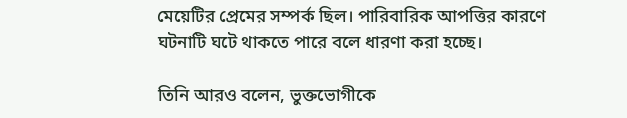মেয়েটির প্রেমের সম্পর্ক ছিল। পারিবারিক আপত্তির কারণে ঘটনাটি ঘটে থাকতে পারে বলে ধারণা করা হচ্ছে।

তিনি আরও বলেন, ভুক্তভোগীকে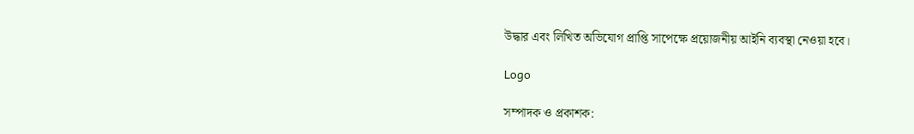উদ্ধার এবং লিখিত অভিযোগ প্রাপ্তি সাপেক্ষে প্রয়োজনীয় আইনি ব্যবস্থা নেওয়া হবে।

Logo

সম্পাদক ও প্রকাশক: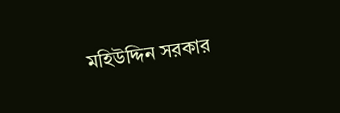মহিউদ্দিন সরকার